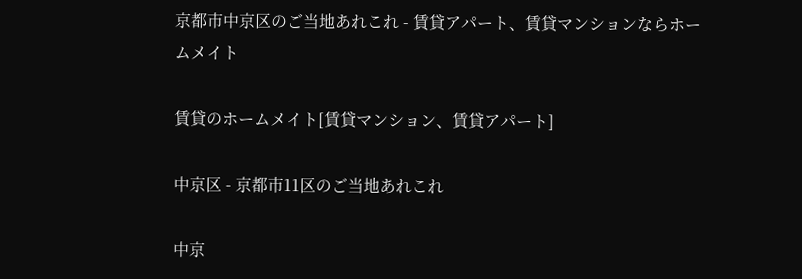京都市中京区のご当地あれこれ - 賃貸アパート、賃貸マンションならホームメイト

賃貸のホームメイト[賃貸マンション、賃貸アパート]

中京区 - 京都市11区のご当地あれこれ

中京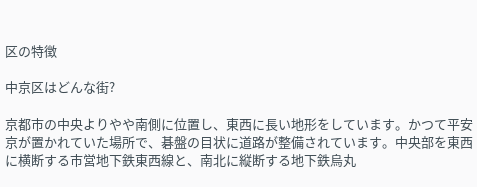区の特徴

中京区はどんな街?

京都市の中央よりやや南側に位置し、東西に長い地形をしています。かつて平安京が置かれていた場所で、碁盤の目状に道路が整備されています。中央部を東西に横断する市営地下鉄東西線と、南北に縦断する地下鉄烏丸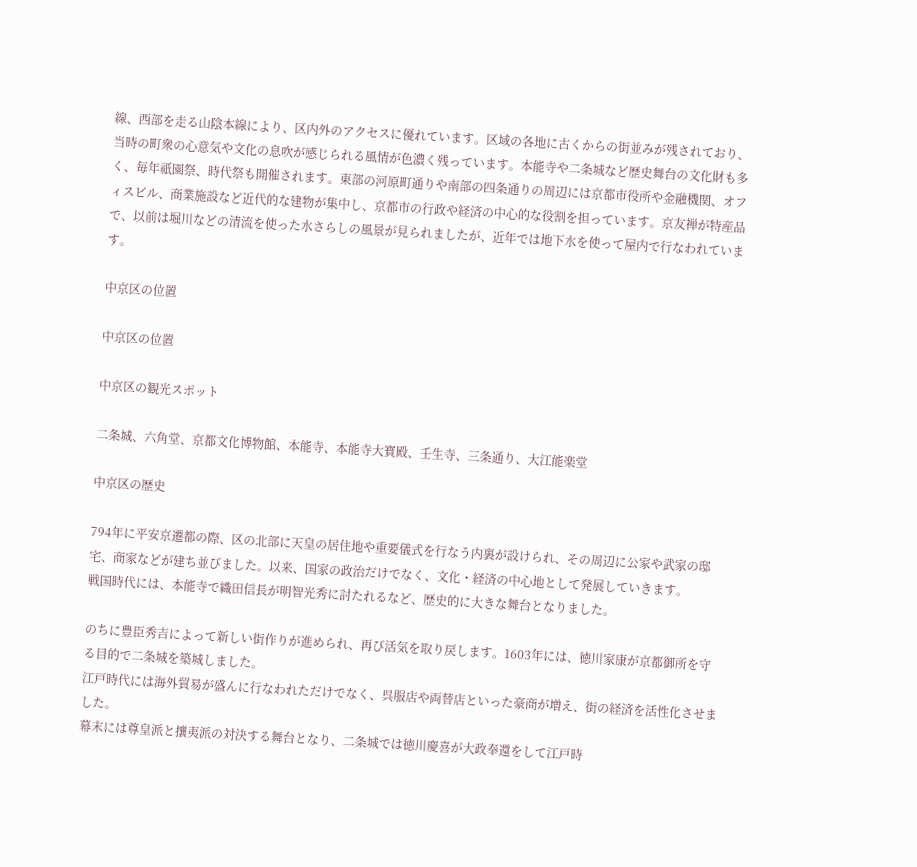線、西部を走る山陰本線により、区内外のアクセスに優れています。区域の各地に古くからの街並みが残されており、当時の町衆の心意気や文化の息吹が感じられる風情が色濃く残っています。本能寺や二条城など歴史舞台の文化財も多く、毎年祇園祭、時代祭も開催されます。東部の河原町通りや南部の四条通りの周辺には京都市役所や金融機関、オフィスビル、商業施設など近代的な建物が集中し、京都市の行政や経済の中心的な役割を担っています。京友禅が特産品で、以前は堀川などの清流を使った水さらしの風景が見られましたが、近年では地下水を使って屋内で行なわれています。

中京区の位置

中京区の位置

中京区の観光スポット

二条城、六角堂、京都文化博物館、本能寺、本能寺大寳殿、壬生寺、三条通り、大江能楽堂

中京区の歴史

794年に平安京遷都の際、区の北部に天皇の居住地や重要儀式を行なう内裏が設けられ、その周辺に公家や武家の邸宅、商家などが建ち並びました。以来、国家の政治だけでなく、文化・経済の中心地として発展していきます。
戦国時代には、本能寺で織田信長が明智光秀に討たれるなど、歴史的に大きな舞台となりました。

のちに豊臣秀吉によって新しい街作りが進められ、再び活気を取り戻します。1603年には、徳川家康が京都御所を守る目的で二条城を築城しました。
江戸時代には海外貿易が盛んに行なわれただけでなく、呉服店や両替店といった豪商が増え、街の経済を活性化させました。
幕末には尊皇派と攘夷派の対決する舞台となり、二条城では徳川慶喜が大政奉還をして江戸時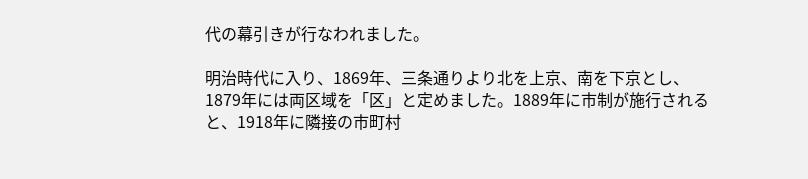代の幕引きが行なわれました。

明治時代に入り、1869年、三条通りより北を上京、南を下京とし、1879年には両区域を「区」と定めました。1889年に市制が施行されると、1918年に隣接の市町村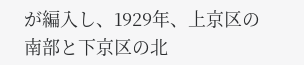が編入し、1929年、上京区の南部と下京区の北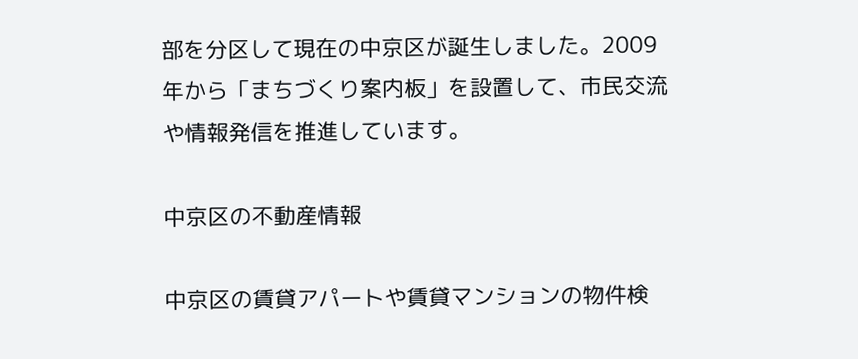部を分区して現在の中京区が誕生しました。2009年から「まちづくり案内板」を設置して、市民交流や情報発信を推進しています。

中京区の不動産情報

中京区の賃貸アパートや賃貸マンションの物件検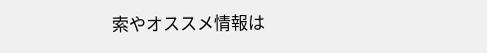索やオススメ情報は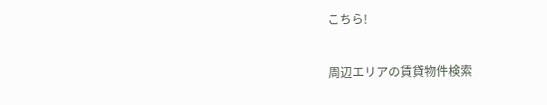こちら!

周辺エリアの賃貸物件検索